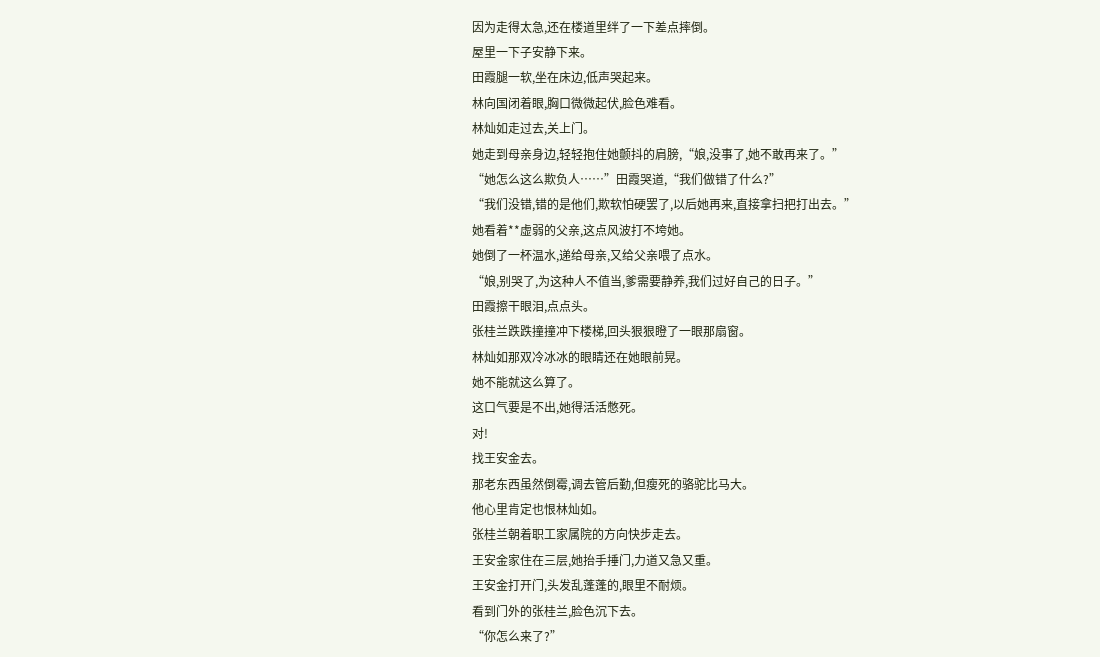因为走得太急,还在楼道里绊了一下差点摔倒。
屋里一下子安静下来。
田霞腿一软,坐在床边,低声哭起来。
林向国闭着眼,胸口微微起伏,脸色难看。
林灿如走过去,关上门。
她走到母亲身边,轻轻抱住她颤抖的肩膀,“娘,没事了,她不敢再来了。”
“她怎么这么欺负人……”田霞哭道,“我们做错了什么?”
“我们没错,错的是他们,欺软怕硬罢了,以后她再来,直接拿扫把打出去。”
她看着**虚弱的父亲,这点风波打不垮她。
她倒了一杯温水,递给母亲,又给父亲喂了点水。
“娘,别哭了,为这种人不值当,爹需要静养,我们过好自己的日子。”
田霞擦干眼泪,点点头。
张桂兰跌跌撞撞冲下楼梯,回头狠狠瞪了一眼那扇窗。
林灿如那双冷冰冰的眼睛还在她眼前晃。
她不能就这么算了。
这口气要是不出,她得活活憋死。
对!
找王安金去。
那老东西虽然倒霉,调去管后勤,但瘦死的骆驼比马大。
他心里肯定也恨林灿如。
张桂兰朝着职工家属院的方向快步走去。
王安金家住在三层,她抬手捶门,力道又急又重。
王安金打开门,头发乱蓬蓬的,眼里不耐烦。
看到门外的张桂兰,脸色沉下去。
“你怎么来了?”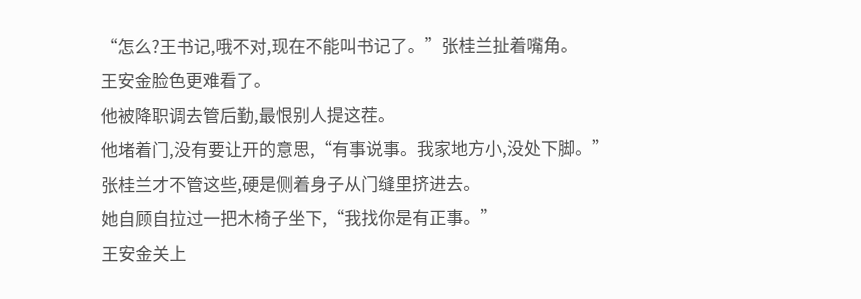“怎么?王书记,哦不对,现在不能叫书记了。”张桂兰扯着嘴角。
王安金脸色更难看了。
他被降职调去管后勤,最恨别人提这茬。
他堵着门,没有要让开的意思,“有事说事。我家地方小,没处下脚。”
张桂兰才不管这些,硬是侧着身子从门缝里挤进去。
她自顾自拉过一把木椅子坐下,“我找你是有正事。”
王安金关上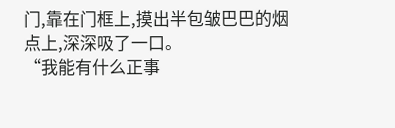门,靠在门框上,摸出半包皱巴巴的烟点上,深深吸了一口。
“我能有什么正事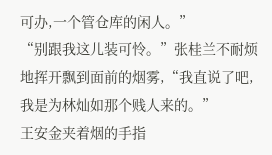可办,一个管仓库的闲人。”
“别跟我这儿装可怜。”张桂兰不耐烦地挥开飘到面前的烟雾,“我直说了吧,我是为林灿如那个贱人来的。”
王安金夹着烟的手指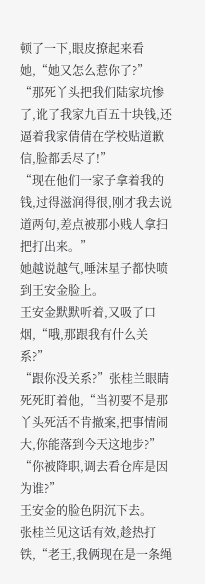顿了一下,眼皮撩起来看她,“她又怎么惹你了?”
“那死丫头把我们陆家坑惨了,讹了我家九百五十块钱,还逼着我家倩倩在学校贴道歉信,脸都丢尽了!”
“现在他们一家子拿着我的钱,过得滋润得很,刚才我去说道两句,差点被那小贱人拿扫把打出来。”
她越说越气,唾沫星子都快喷到王安金脸上。
王安金默默听着,又吸了口烟,“哦,那跟我有什么关系?”
“跟你没关系?”张桂兰眼睛死死盯着他,“当初要不是那丫头死活不肯撤案,把事情闹大,你能落到今天这地步?”
“你被降职,调去看仓库是因为谁?”
王安金的脸色阴沉下去。
张桂兰见这话有效,趁热打铁,“老王,我俩现在是一条绳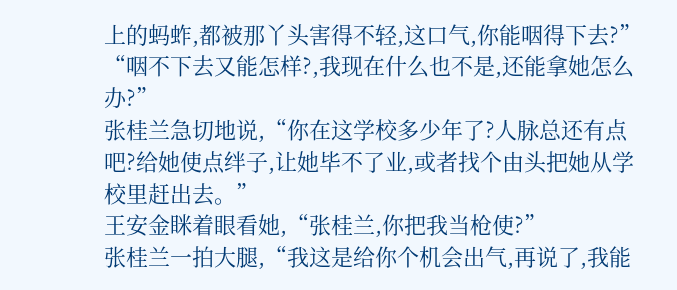上的蚂蚱,都被那丫头害得不轻,这口气,你能咽得下去?”
“咽不下去又能怎样?,我现在什么也不是,还能拿她怎么办?”
张桂兰急切地说,“你在这学校多少年了?人脉总还有点吧?给她使点绊子,让她毕不了业,或者找个由头把她从学校里赶出去。”
王安金眯着眼看她,“张桂兰,你把我当枪使?”
张桂兰一拍大腿,“我这是给你个机会出气,再说了,我能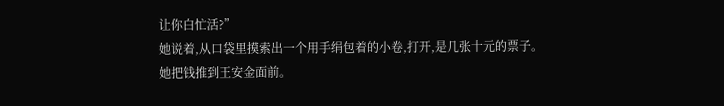让你白忙活?”
她说着,从口袋里摸索出一个用手绢包着的小卷,打开,是几张十元的票子。
她把钱推到王安金面前。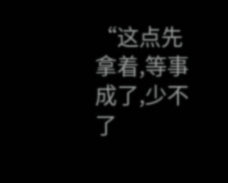“这点先拿着,等事成了,少不了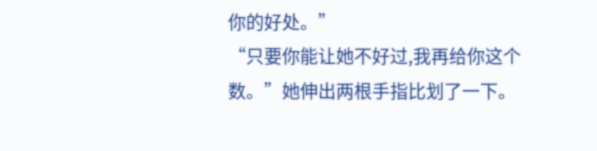你的好处。”
“只要你能让她不好过,我再给你这个数。”她伸出两根手指比划了一下。